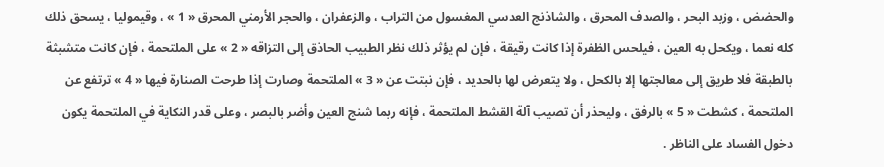والحضض ، وزبد البحر ، والصدف المحرق ، والشاذنج العدسي المغسول من التراب ، والزعفران ، والحجر الأرمني المحرق « 1 » ، وقيموليا ، يسحق ذلك كله نعما ، ويكحل به العين ، فيلحس الظفرة إذا كانت رقيقة ، فإن لم يؤثر ذلك نظر الطبيب الحاذق إلى التزاقه « 2 » على الملتحمة ، فإن كانت متشبثة بالطبقة فلا طريق إلى معالجتها إلا بالكحل ، ولا يتعرض لها بالحديد ، فإن نبتت عن « 3 » الملتحمة وصارت إذا طرحت الصنارة فيها « 4 » ترتفع عن الملتحمة ، كشطت « 5 » بالرفق ، وليحذر أن تصيب آلة القشط الملتحمة ، فإنه ربما شنج العين وأضر بالبصر ، وعلى قدر النكاية في الملتحمة يكون دخول الفساد على الناظر .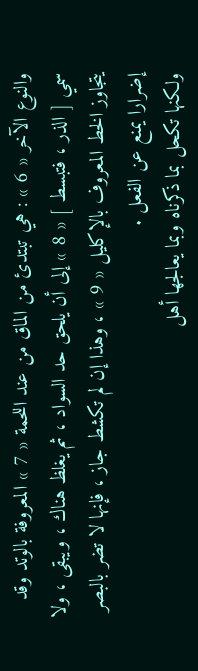والنوع الآخر « 6 » : هي تبتدئ من الماق من عند اللحمة « 7 » المعروفة بالوتد وقد سمي [ الذر ، فتبسط ] « 8 » إلى أن يلحق حد السواد ، ثم يغلظ هناك ، ويبقى ، ولا يتجاوز الخط المعروف بالإكليل « 9 » ، وهذا إن لم تكشط جاز ، فإنها لا تضر بالبصر إضرارا يمنع عن الفعل .
ولكنها تكحل بما ذكرناه وبما يعالجها أهل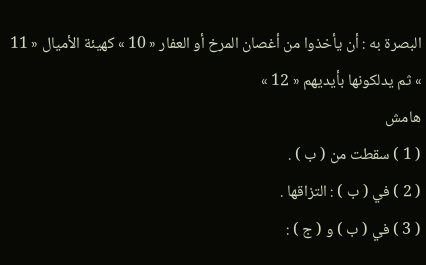البصرة به : أن يأخذوا من أغصان المرخ أو العفار « 10 » كهيئة الأميال « 11 » ثم يدلكونها بأيديهم « 12 »
هامش
( 1 ) سقطت من ( ب ) .
( 2 ) في ( ب ) : التزاقها .
( 3 ) في ( ب ) و ( ج ) :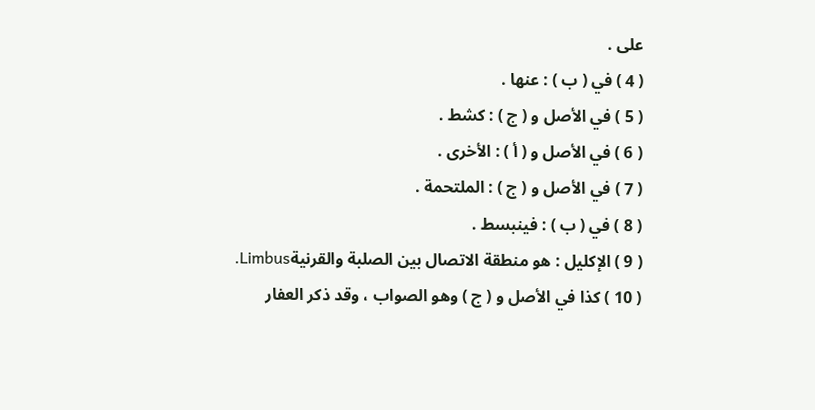على .
( 4 ) في ( ب ) : عنها .
( 5 ) في الأصل و ( ج ) : كشط .
( 6 ) في الأصل و ( أ ) : الأخرى .
( 7 ) في الأصل و ( ج ) : الملتحمة .
( 8 ) في ( ب ) : فينبسط .
( 9 ) الإكليل : هو منطقة الاتصال بين الصلبة والقرنيةLimbus.
( 10 ) كذا في الأصل و ( ج ) وهو الصواب ، وقد ذكر العفار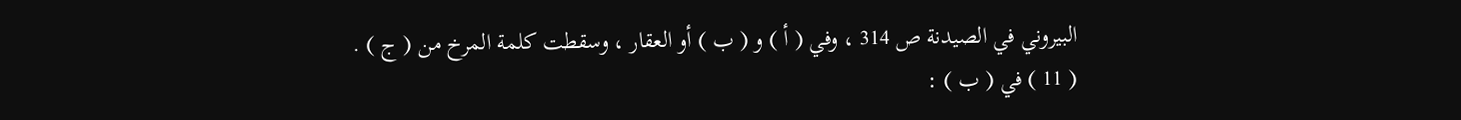البيروني في الصيدنة ص 314 ، وفي ( أ ) و ( ب ) أو العقار ، وسقطت كلمة المرخ من ( ج ) .
( 11 ) في ( ب ) :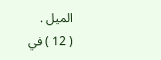الميل .
( 12 ) في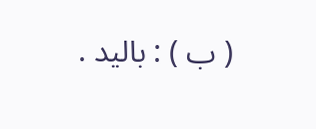( ب ) : باليد .